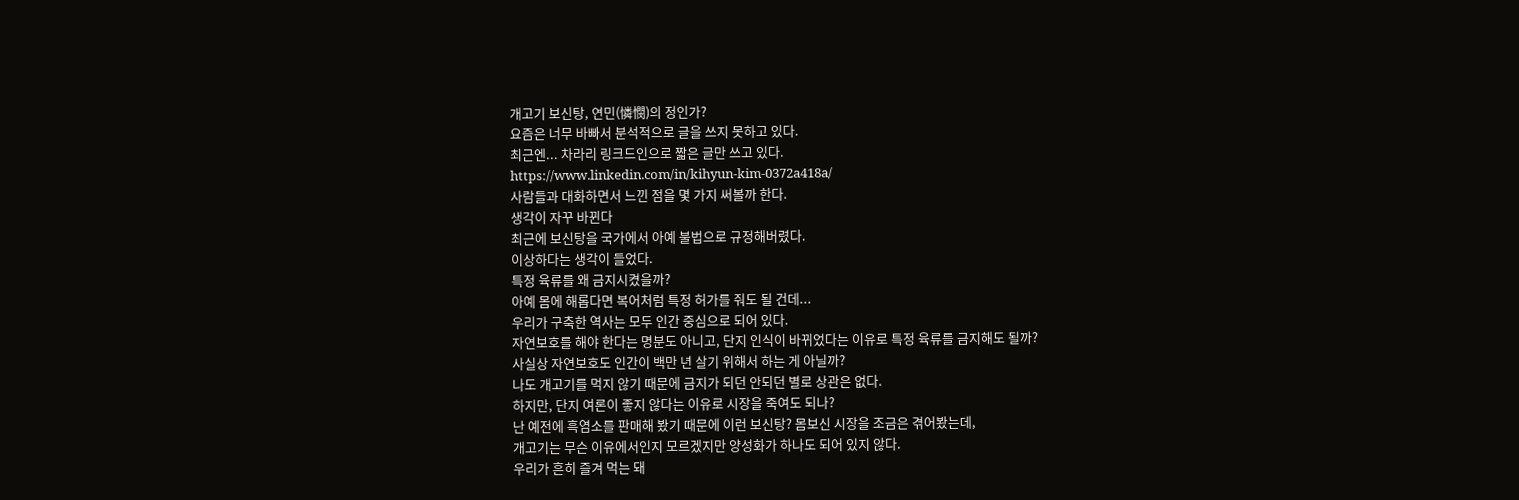개고기 보신탕, 연민(憐憫)의 정인가?
요즘은 너무 바빠서 분석적으로 글을 쓰지 못하고 있다.
최근엔... 차라리 링크드인으로 짧은 글만 쓰고 있다.
https://www.linkedin.com/in/kihyun-kim-0372a418a/
사람들과 대화하면서 느낀 점을 몇 가지 써볼까 한다.
생각이 자꾸 바뀐다
최근에 보신탕을 국가에서 아예 불법으로 규정해버렸다.
이상하다는 생각이 들었다.
특정 육류를 왜 금지시켰을까?
아예 몸에 해롭다면 복어처럼 특정 허가를 줘도 될 건데...
우리가 구축한 역사는 모두 인간 중심으로 되어 있다.
자연보호를 해야 한다는 명분도 아니고, 단지 인식이 바뀌었다는 이유로 특정 육류를 금지해도 될까?
사실상 자연보호도 인간이 백만 년 살기 위해서 하는 게 아닐까?
나도 개고기를 먹지 않기 때문에 금지가 되던 안되던 별로 상관은 없다.
하지만, 단지 여론이 좋지 않다는 이유로 시장을 죽여도 되나?
난 예전에 흑염소를 판매해 봤기 때문에 이런 보신탕? 몸보신 시장을 조금은 겪어봤는데,
개고기는 무슨 이유에서인지 모르겠지만 양성화가 하나도 되어 있지 않다.
우리가 흔히 즐겨 먹는 돼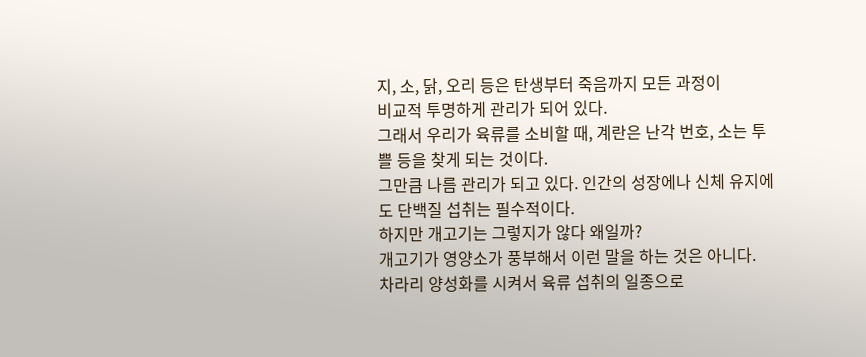지, 소, 닭, 오리 등은 탄생부터 죽음까지 모든 과정이
비교적 투명하게 관리가 되어 있다.
그래서 우리가 육류를 소비할 때, 계란은 난각 번호, 소는 투쁠 등을 찾게 되는 것이다.
그만큼 나름 관리가 되고 있다. 인간의 성장에나 신체 유지에도 단백질 섭취는 필수적이다.
하지만 개고기는 그렇지가 않다 왜일까?
개고기가 영양소가 풍부해서 이런 말을 하는 것은 아니다.
차라리 양성화를 시켜서 육류 섭취의 일종으로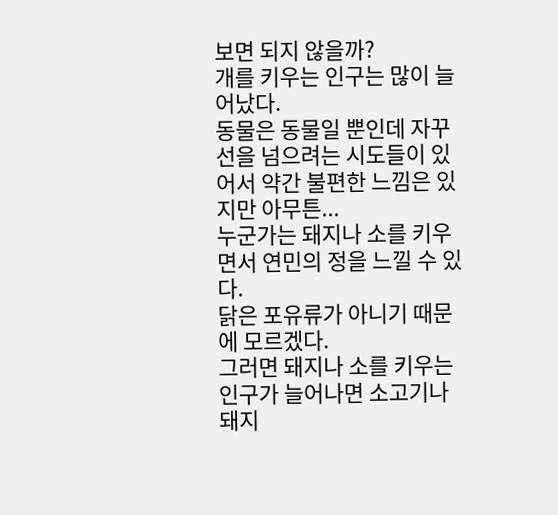보면 되지 않을까?
개를 키우는 인구는 많이 늘어났다.
동물은 동물일 뿐인데 자꾸 선을 넘으려는 시도들이 있어서 약간 불편한 느낌은 있지만 아무튼...
누군가는 돼지나 소를 키우면서 연민의 정을 느낄 수 있다.
닭은 포유류가 아니기 때문에 모르겠다.
그러면 돼지나 소를 키우는 인구가 늘어나면 소고기나 돼지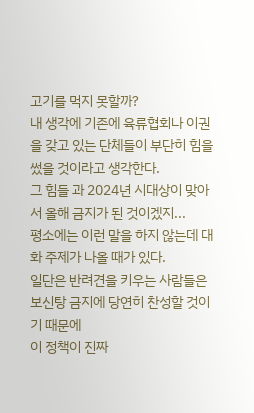고기를 먹지 못할까?
내 생각에 기존에 육류협회나 이권을 갖고 있는 단체들이 부단히 힘을 썼을 것이라고 생각한다.
그 힘들 과 2024년 시대상이 맞아서 올해 금지가 된 것이겠지...
평소에는 이런 말을 하지 않는데 대화 주제가 나올 때가 있다.
일단은 반려견을 키우는 사람들은 보신탕 금지에 당연히 찬성할 것이기 때문에
이 정책이 진짜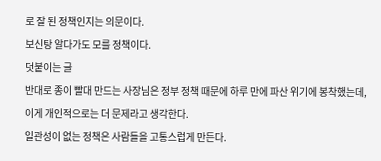로 잘 된 정책인지는 의문이다.
보신탕 알다가도 모를 정책이다.
덧붙이는 글
반대로 종이 빨대 만드는 사장님은 정부 정책 때문에 하루 만에 파산 위기에 봉착했는데,
이게 개인적으로는 더 문제라고 생각한다.
일관성이 없는 정책은 사람들을 고통스럽게 만든다.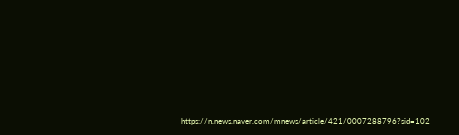https://n.news.naver.com/mnews/article/421/0007288796?sid=102